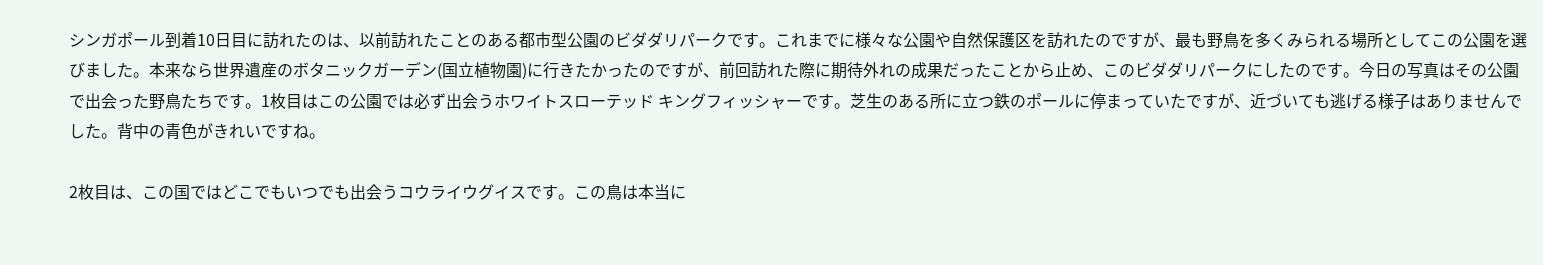シンガポール到着10日目に訪れたのは、以前訪れたことのある都市型公園のビダダリパークです。これまでに様々な公園や自然保護区を訪れたのですが、最も野鳥を多くみられる場所としてこの公園を選びました。本来なら世界遺産のボタニックガーデン(国立植物園)に行きたかったのですが、前回訪れた際に期待外れの成果だったことから止め、このビダダリパークにしたのです。今日の写真はその公園で出会った野鳥たちです。1枚目はこの公園では必ず出会うホワイトスローテッド キングフィッシャーです。芝生のある所に立つ鉄のポールに停まっていたですが、近づいても逃げる様子はありませんでした。背中の青色がきれいですね。

2枚目は、この国ではどこでもいつでも出会うコウライウグイスです。この鳥は本当に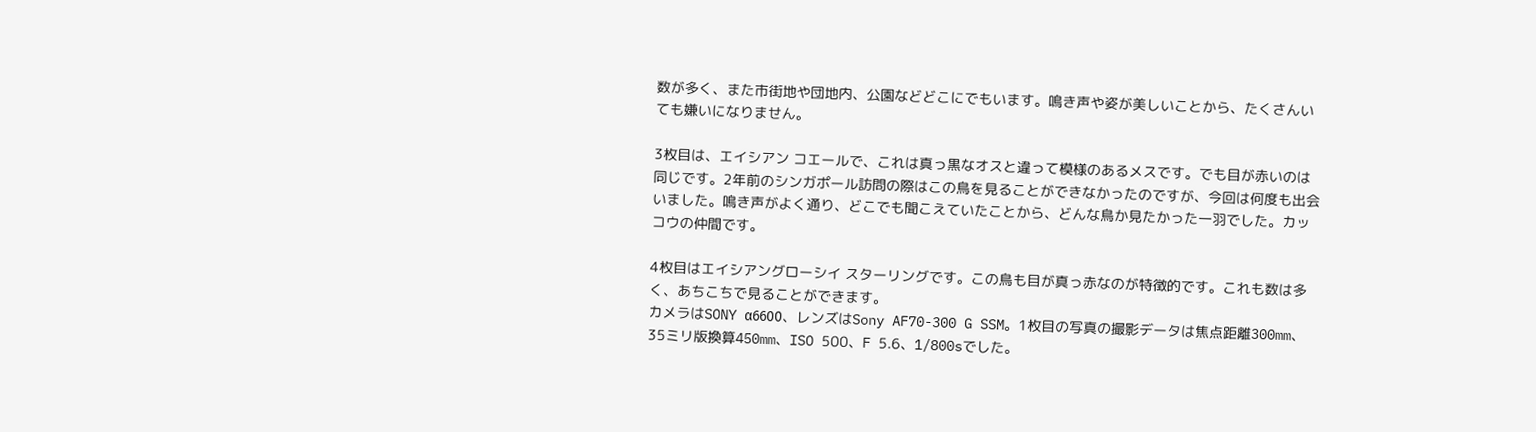数が多く、また市街地や団地内、公園などどこにでもいます。鳴き声や姿が美しいことから、たくさんいても嫌いになりません。

3枚目は、エイシアン コエールで、これは真っ黒なオスと違って模様のあるメスです。でも目が赤いのは同じです。2年前のシンガポール訪問の際はこの鳥を見ることができなかったのですが、今回は何度も出会いました。鳴き声がよく通り、どこでも聞こえていたことから、どんな鳥か見たかった一羽でした。カッコウの仲間です。

4枚目はエイシアングローシイ スターリングです。この鳥も目が真っ赤なのが特徴的です。これも数は多く、あちこちで見ることができます。
カメラはSONY α6600、レンズはSony AF70-300 G SSM。1枚目の写真の撮影データは焦点距離300mm、35ミリ版換算450mm、ISO 500、F 5.6、1/800sでした。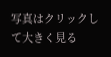写真はクリックして大きく見る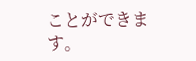ことができます。